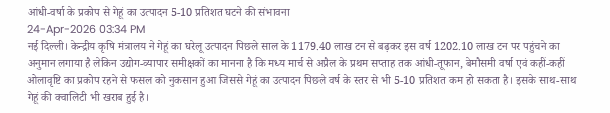आंधी-वर्षा के प्रकोप से गेहूं का उत्पादन 5-10 प्रतिशत घटने की संभावना
24-Apr-2026 03:34 PM
नई दिल्ली। केन्द्रीय कृषि मंत्रालय ने गेहूं का घरेलू उत्पादन पिछले साल के 1179.40 लाख टन से बढ़कर इस वर्ष 1202.10 लाख टन पर पहुंचने का अनुमान लगाया है लेकिन उद्योग-व्यापार समीक्षकों का मानना है कि मध्य मार्च से अप्रैल के प्रथम सप्ताह तक आंधी-तूफान, बेमौसमी वर्षा एवं कहीं-कहीं ओलावृष्टि का प्रकोप रहने से फसल को नुकसान हुआ जिससे गेहूं का उत्पादन पिछले वर्ष के स्तर से भी 5-10 प्रतिशत कम हो सकता है। इसके साथ-साथ गेहूं की क्वालिटी भी खराब हुई है।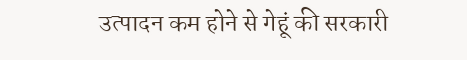उत्पादन कम होने से गेहूं की सरकारी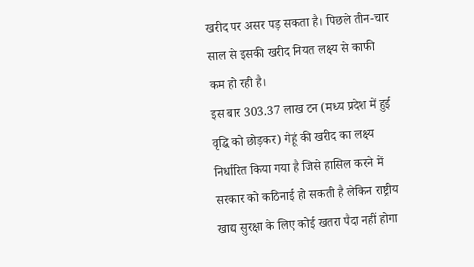खरीद पर असर पड़ सकता है। पिछले तीन-चार साल से इसकी खरीद नियत लक्ष्य से काफी कम हो रही है।
इस बार 303.37 लाख टन (मध्य प्रदेश में हुई वृद्धि को छोड़कर) गेहूं की खरीद का लक्ष्य निर्धारित किया गया है जिसे हासिल करने में सरकार को कठिनाई हो सकती है लेकिन राष्ट्रीय खाद्य सुरक्षा के लिए कोई खतरा पैदा नहीं होगा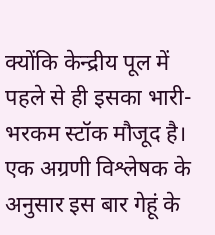क्योंकि केन्द्रीय पूल में पहले से ही इसका भारी-भरकम स्टॉक मौजूद है।
एक अग्रणी विश्लेषक के अनुसार इस बार गेहूं के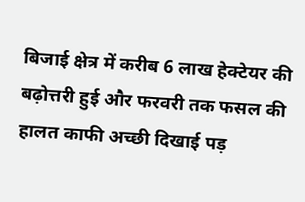बिजाई क्षेत्र में करीब 6 लाख हेक्टेयर की बढ़ोत्तरी हुई और फरवरी तक फसल की हालत काफी अच्छी दिखाई पड़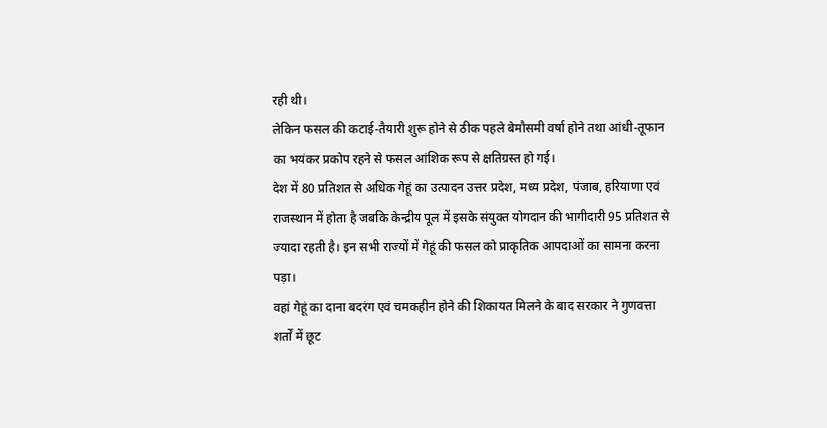रही थी।
लेकिन फसल की कटाई-तैयारी शुरू होने से ठीक पहले बेमौसमी वर्षा होने तथा आंधी-तूफान का भयंकर प्रकोप रहने से फसल आंशिक रूप से क्षतिग्रस्त हो गई।
देश में 80 प्रतिशत से अधिक गेहूं का उत्पादन उत्तर प्रदेश, मध्य प्रदेश, पंजाब, हरियाणा एवं राजस्थान में होता है जबकि केन्द्रीय पूल में इसके संयुक्त योगदान की भागीदारी 95 प्रतिशत से ज्यादा रहती है। इन सभी राज्यों में गेहूं की फसल को प्राकृतिक आपदाओं का सामना करना पड़ा।
वहां गेहूं का दाना बदरंग एवं चमकहीन होने की शिकायत मिलने के बाद सरकार ने गुणवत्ता शर्तों में छूट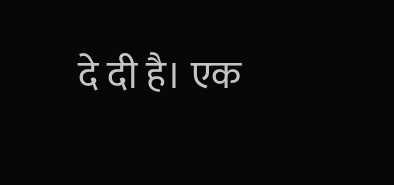दे दी है। एक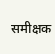समीक्षक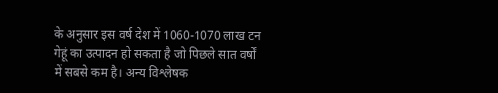के अनुसार इस वर्ष देश में 1060-1070 लाख टन गेहूं का उत्पादन हो सकता है जो पिछले सात वर्षों में सबसे कम है। अन्य विश्लेषक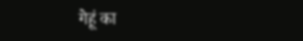गेहूं का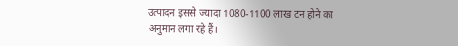उत्पादन इससे ज्यादा 1080-1100 लाख टन होने का अनुमान लगा रहे हैं।